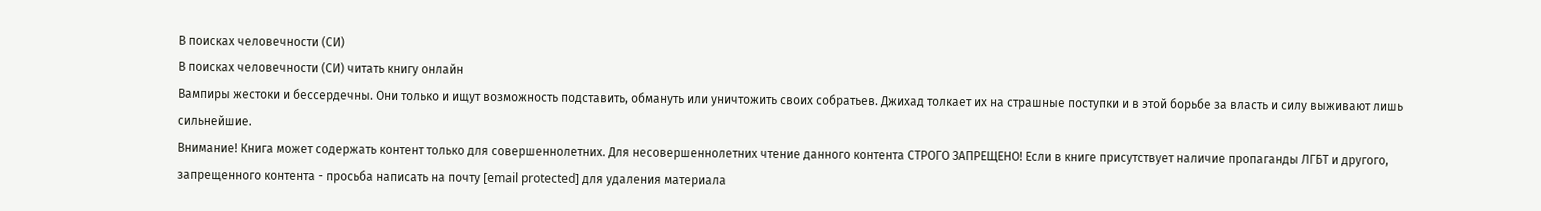В поисках человечности (СИ)
В поисках человечности (СИ) читать книгу онлайн
Вампиры жестоки и бессердечны. Они только и ищут возможность подставить, обмануть или уничтожить своих собратьев. Джихад толкает их на страшные поступки и в этой борьбе за власть и силу выживают лишь сильнейшие.
Внимание! Книга может содержать контент только для совершеннолетних. Для несовершеннолетних чтение данного контента СТРОГО ЗАПРЕЩЕНО! Если в книге присутствует наличие пропаганды ЛГБТ и другого, запрещенного контента - просьба написать на почту [email protected] для удаления материала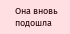Она вновь подошла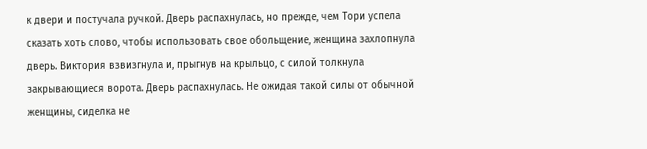к двери и постучала ручкой. Дверь распахнулась, но прежде, чем Тори успела сказать хоть слово, чтобы использовать свое обольщение, женщина захлопнула дверь. Виктория взвизгнула и, прыгнув на крыльцо, с силой толкнула закрывающиеся ворота. Дверь распахнулась. Не ожидая такой силы от обычной женщины, сиделка не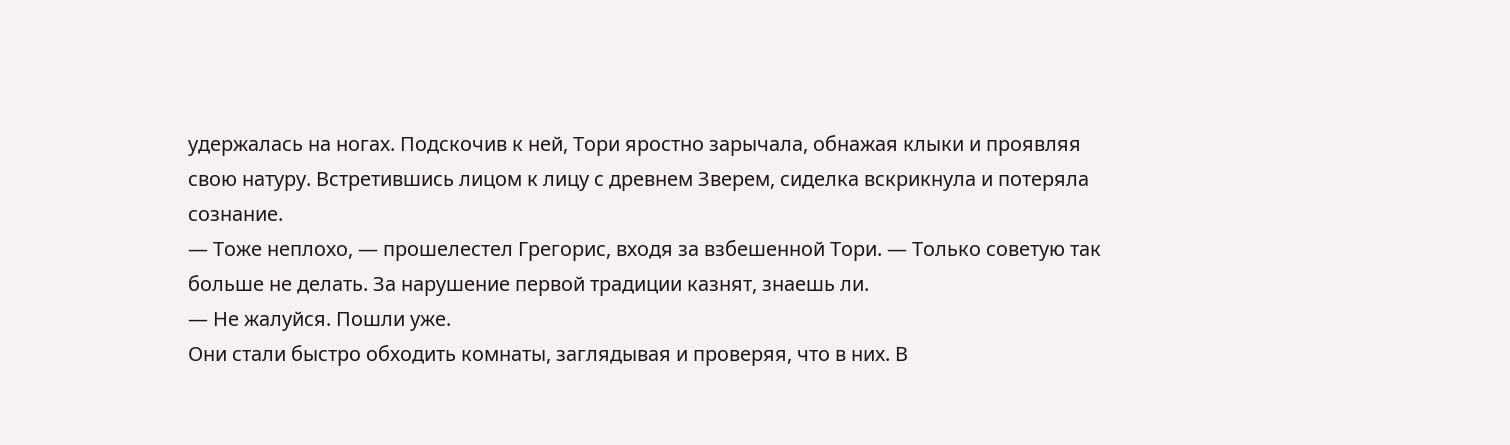удержалась на ногах. Подскочив к ней, Тори яростно зарычала, обнажая клыки и проявляя свою натуру. Встретившись лицом к лицу с древнем Зверем, сиделка вскрикнула и потеряла сознание.
— Тоже неплохо, — прошелестел Грегорис, входя за взбешенной Тори. — Только советую так больше не делать. За нарушение первой традиции казнят, знаешь ли.
— Не жалуйся. Пошли уже.
Они стали быстро обходить комнаты, заглядывая и проверяя, что в них. В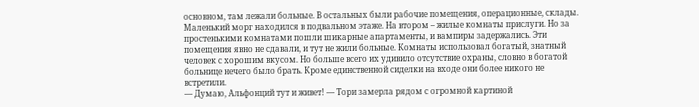основном, там лежали больные. В остальных были рабочие помещения, операционные, склады. Маленький морг находился в подвальном этаже. На втором – жилые комнаты прислуги. Но за простенькими комнатами пошли шикарные апартаменты, и вампиры задержались. Эти помещения явно не сдавали, и тут не жили больные. Комнаты использовал богатый, знатный человек с хорошим вкусом. Но больше всего их удивило отсутствие охраны, словно в богатой больнице нечего было брать. Кроме единственной сиделки на входе они более никого не встретили.
— Думаю, Альфонций тут и живет! — Тори замерла рядом с огромной картиной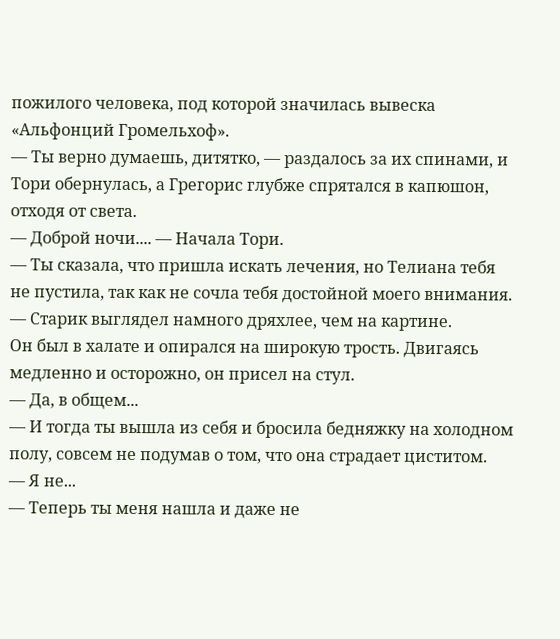пожилого человека, под которой значилась вывеска «Альфонций Громельхоф».
— Ты верно думаешь, дитятко, — раздалось за их спинами, и Тори обернулась, а Грегорис глубже спрятался в капюшон, отходя от света.
— Доброй ночи.... — Начала Тори.
— Ты сказала, что пришла искать лечения, но Телиана тебя не пустила, так как не сочла тебя достойной моего внимания. — Старик выглядел намного дряхлее, чем на картине.
Он был в халате и опирался на широкую трость. Двигаясь медленно и осторожно, он присел на стул.
— Да, в общем...
— И тогда ты вышла из себя и бросила бедняжку на холодном полу, совсем не подумав о том, что она страдает циститом.
— Я не...
— Теперь ты меня нашла и даже не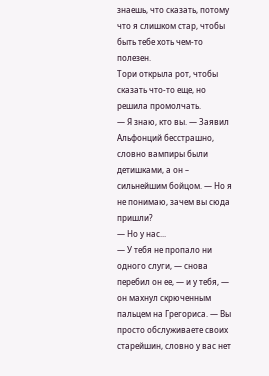знаешь, что сказать, потому что я слишком стар, чтобы быть тебе хоть чем-то полезен.
Тори открыла рот, чтобы сказать что-то еще, но решила промолчать.
— Я знаю, кто вы. — Заявил Альфонций бесстрашно, словно вампиры были детишками, а он – сильнейшим бойцом. — Но я не понимаю, зачем вы сюда пришли?
— Но у нас...
— У тебя не пропало ни одного слуги, — снова перебил он ее, — и у тебя, — он махнул скрюченным пальцем на Грегориса. — Вы просто обслуживаете своих старейшин, словно у вас нет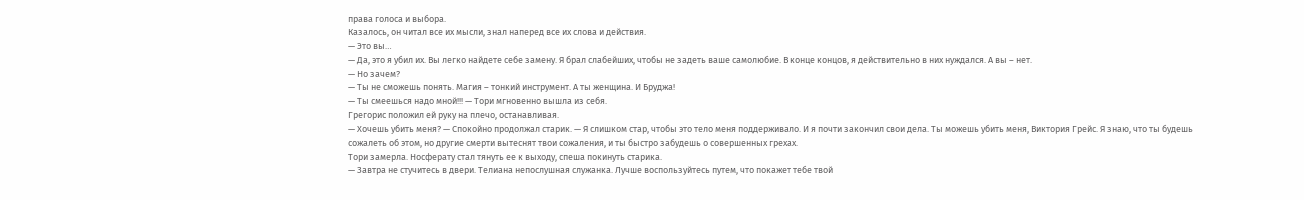права голоса и выбора.
Казалось, он читал все их мысли, знал наперед все их слова и действия.
— Это вы…
— Да, это я убил их. Вы легко найдете себе замену. Я брал слабейших, чтобы не задеть ваше самолюбие. В конце концов, я действительно в них нуждался. А вы – нет.
— Но зачем?
— Ты не сможешь понять. Магия – тонкий инструмент. А ты женщина. И Бруджа!
— Ты смеешься надо мной!!! — Тори мгновенно вышла из себя.
Грегорис положил ей руку на плечо, останавливая.
— Хочешь убить меня? — Спокойно продолжал старик. — Я слишком стар, чтобы это тело меня поддерживало. И я почти закончил свои дела. Ты можешь убить меня, Виктория Грейс. Я знаю, что ты будешь сожалеть об этом, но другие смерти вытеснят твои сожаления, и ты быстро забудешь о совершенных грехах.
Тори замерла. Носферату стал тянуть ее к выходу, спеша покинуть старика.
— Завтра не стучитесь в двери. Телиана непослушная служанка. Лучше воспользуйтесь путем, что покажет тебе твой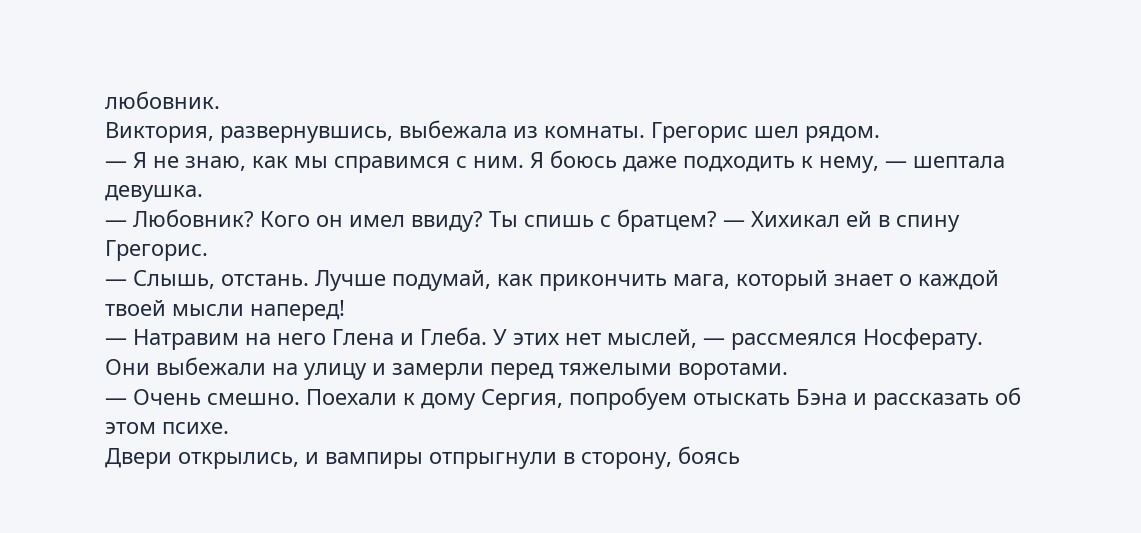любовник.
Виктория, развернувшись, выбежала из комнаты. Грегорис шел рядом.
— Я не знаю, как мы справимся с ним. Я боюсь даже подходить к нему, — шептала девушка.
— Любовник? Кого он имел ввиду? Ты спишь с братцем? — Хихикал ей в спину Грегорис.
— Слышь, отстань. Лучше подумай, как прикончить мага, который знает о каждой твоей мысли наперед!
— Натравим на него Глена и Глеба. У этих нет мыслей, — рассмеялся Носферату.
Они выбежали на улицу и замерли перед тяжелыми воротами.
— Очень смешно. Поехали к дому Сергия, попробуем отыскать Бэна и рассказать об этом психе.
Двери открылись, и вампиры отпрыгнули в сторону, боясь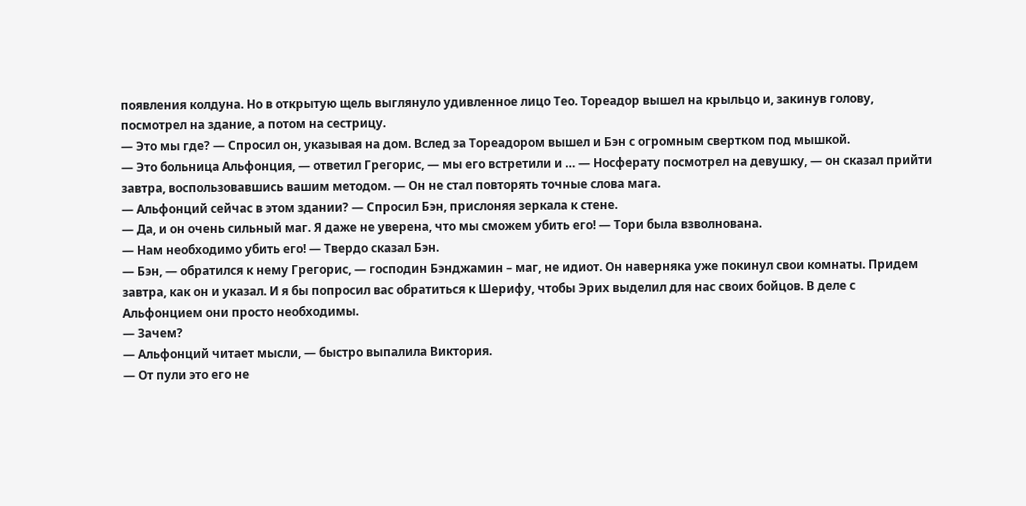появления колдуна. Но в открытую щель выглянуло удивленное лицо Тео. Тореадор вышел на крыльцо и, закинув голову, посмотрел на здание, а потом на сестрицу.
— Это мы где? — Спросил он, указывая на дом. Вслед за Тореадором вышел и Бэн с огромным свертком под мышкой.
— Это больница Альфонция, — ответил Грегорис, — мы его встретили и … — Носферату посмотрел на девушку, — он сказал прийти завтра, воспользовавшись вашим методом. — Он не стал повторять точные слова мага.
— Альфонций сейчас в этом здании? — Спросил Бэн, прислоняя зеркала к стене.
— Да, и он очень сильный маг. Я даже не уверена, что мы сможем убить его! — Тори была взволнована.
— Нам необходимо убить его! — Твердо сказал Бэн.
— Бэн, — обратился к нему Грегорис, — господин Бэнджамин – маг, не идиот. Он наверняка уже покинул свои комнаты. Придем завтра, как он и указал. И я бы попросил вас обратиться к Шерифу, чтобы Эрих выделил для нас своих бойцов. В деле с Альфонцием они просто необходимы.
— Зачем?
— Альфонций читает мысли, — быстро выпалила Виктория.
— От пули это его не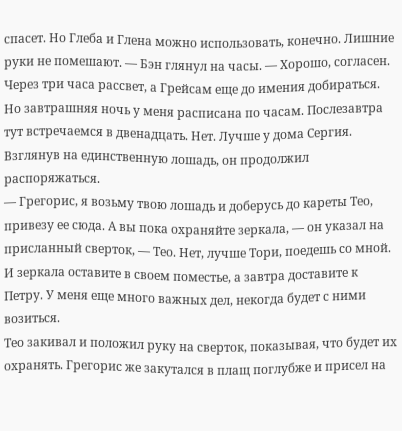спасет. Но Глеба и Глена можно использовать, конечно. Лишние руки не помешают. — Бэн глянул на часы. — Хорошо, согласен. Через три часа рассвет, а Грейсам еще до имения добираться. Но завтрашняя ночь у меня расписана по часам. Послезавтра тут встречаемся в двенадцать. Нет. Лучше у дома Сергия.
Взглянув на единственную лошадь, он продолжил распоряжаться.
— Грегорис, я возьму твою лошадь и доберусь до кареты Тео, привезу ее сюда. А вы пока охраняйте зеркала, — он указал на присланный сверток, — Тео. Нет, лучше Тори, поедешь со мной. И зеркала оставите в своем поместье, а завтра доставите к Петру. У меня еще много важных дел, некогда будет с ними возиться.
Тео закивал и положил руку на сверток, показывая, что будет их охранять. Грегорис же закутался в плащ поглубже и присел на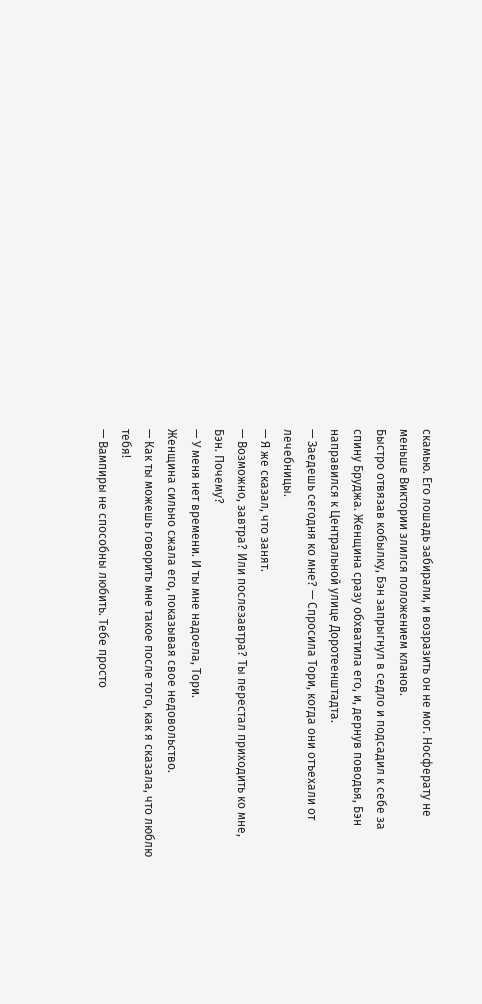скамью. Его лошадь забирали, и возразить он не мог. Носферату не меньше Виктории злился положением кланов.
Быстро отвязав кобылку, Бэн запрыгнул в седло и подсадил к себе за спину Бруджа. Женщина сразу обхватила его, и, дернув поводья, Бэн направился к Центральной улице Доротеенштадта.
— Заедешь сегодня ко мне? — Спросила Тори, когда они отъехали от лечебницы.
— Я же сказал, что занят.
— Возможно, завтра? Или послезавтра? Ты перестал приходить ко мне, Бэн. Почему?
— У меня нет времени. И ты мне надоела, Тори.
Женщина сильно сжала его, показывая свое недовольство.
— Как ты можешь говорить мне такое после того, как я сказала, что люблю тебя!
— Вампиры не способны любить. Тебе просто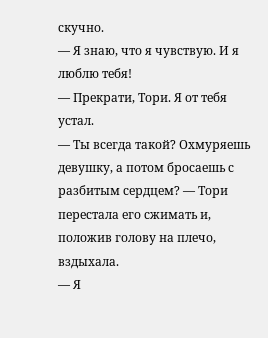скучно.
— Я знаю, что я чувствую. И я люблю тебя!
— Прекрати, Тори. Я от тебя устал.
— Ты всегда такой? Охмуряешь девушку, а потом бросаешь с разбитым сердцем? — Тори перестала его сжимать и, положив голову на плечо, вздыхала.
— Я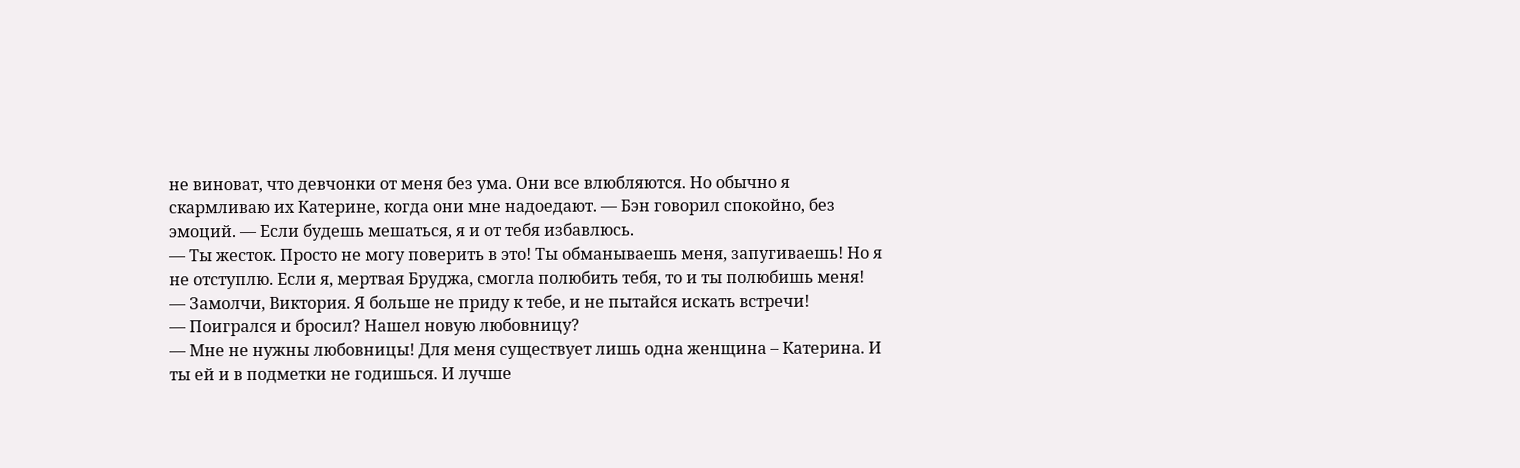не виноват, что девчонки от меня без ума. Они все влюбляются. Но обычно я скармливаю их Катерине, когда они мне надоедают. — Бэн говорил спокойно, без эмоций. — Если будешь мешаться, я и от тебя избавлюсь.
— Ты жесток. Просто не могу поверить в это! Ты обманываешь меня, запугиваешь! Но я не отступлю. Если я, мертвая Бруджа, смогла полюбить тебя, то и ты полюбишь меня!
— Замолчи, Виктория. Я больше не приду к тебе, и не пытайся искать встречи!
— Поигрался и бросил? Нашел новую любовницу?
— Мне не нужны любовницы! Для меня существует лишь одна женщина – Катерина. И ты ей и в подметки не годишься. И лучше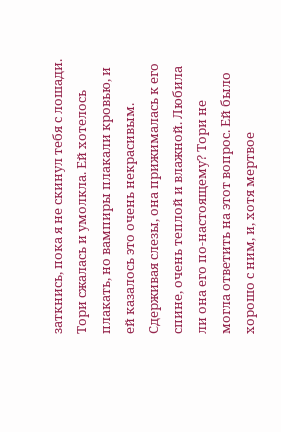заткнись, пока я не скинул тебя с лошади.
Тори сжалась и умолкла. Ей хотелось плакать, но вампиры плакали кровью, и ей казалось это очень некрасивым. Сдерживая слезы, она прижималась к его спине, очень теплой и влажной. Любила ли она его по-настоящему? Тори не могла ответить на этот вопрос. Ей было хорошо с ним, и, хотя мертвое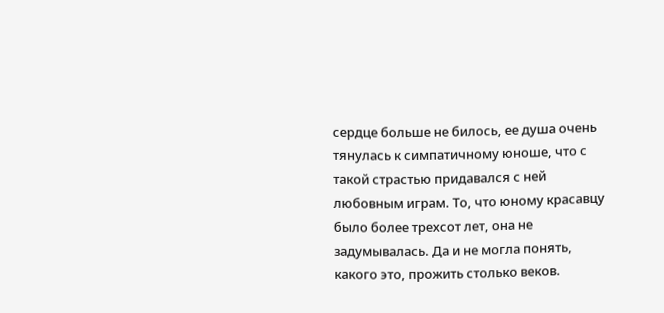сердце больше не билось, ее душа очень тянулась к симпатичному юноше, что с такой страстью придавался с ней любовным играм. То, что юному красавцу было более трехсот лет, она не задумывалась. Да и не могла понять, какого это, прожить столько веков.